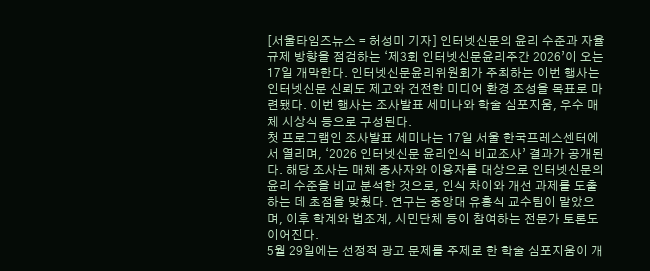[서울타임즈뉴스 = 허성미 기자] 인터넷신문의 윤리 수준과 자율규제 방향을 점검하는 ‘제3회 인터넷신문윤리주간 2026’이 오는 17일 개막한다. 인터넷신문윤리위원회가 주최하는 이번 행사는 인터넷신문 신뢰도 제고와 건전한 미디어 환경 조성을 목표로 마련됐다. 이번 행사는 조사발표 세미나와 학술 심포지움, 우수 매체 시상식 등으로 구성된다.
첫 프로그램인 조사발표 세미나는 17일 서울 한국프레스센터에서 열리며, ‘2026 인터넷신문 윤리인식 비교조사’ 결과가 공개된다. 해당 조사는 매체 종사자와 이용자를 대상으로 인터넷신문의 윤리 수준을 비교 분석한 것으로, 인식 차이와 개선 과제를 도출하는 데 초점을 맞췄다. 연구는 중앙대 유홍식 교수팀이 맡았으며, 이후 학계와 법조계, 시민단체 등이 참여하는 전문가 토론도 이어진다.
5월 29일에는 선정적 광고 문제를 주제로 한 학술 심포지움이 개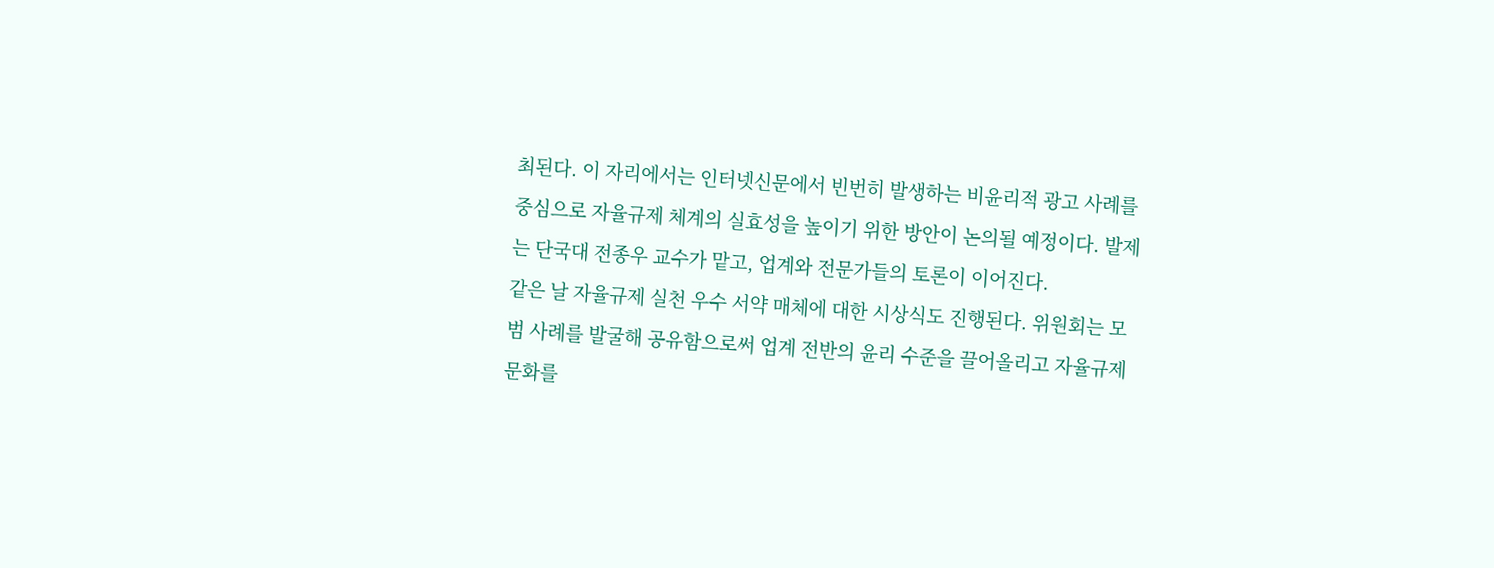최된다. 이 자리에서는 인터넷신문에서 빈번히 발생하는 비윤리적 광고 사례를 중심으로 자율규제 체계의 실효성을 높이기 위한 방안이 논의될 예정이다. 발제는 단국대 전종우 교수가 맡고, 업계와 전문가들의 토론이 이어진다.
같은 날 자율규제 실천 우수 서약 매체에 대한 시상식도 진행된다. 위원회는 모범 사례를 발굴해 공유함으로써 업계 전반의 윤리 수준을 끌어올리고 자율규제 문화를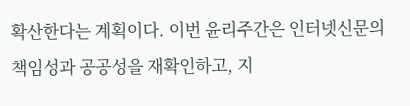확산한다는 계획이다. 이번 윤리주간은 인터넷신문의 책임성과 공공성을 재확인하고, 지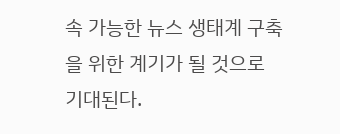속 가능한 뉴스 생태계 구축을 위한 계기가 될 것으로 기대된다.